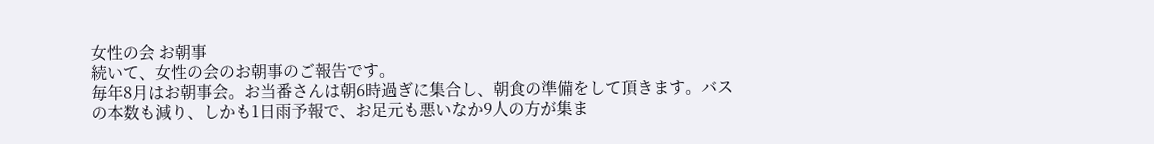女性の会 お朝事
続いて、女性の会のお朝事のご報告です。
毎年8月はお朝事会。お当番さんは朝6時過ぎに集合し、朝食の準備をして頂きます。バスの本数も減り、しかも1日雨予報で、お足元も悪いなか9人の方が集ま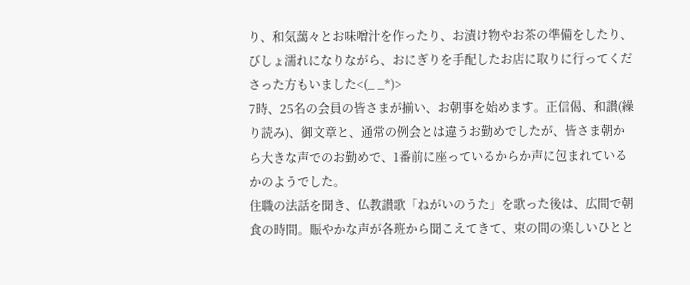り、和気藹々とお味噌汁を作ったり、お漬け物やお茶の準備をしたり、びしょ濡れになりながら、おにぎりを手配したお店に取りに行ってくださった方もいました<(_ _*)>
7時、25名の会員の皆さまが揃い、お朝事を始めます。正信偈、和讃(繰り読み)、御文章と、通常の例会とは違うお勤めでしたが、皆さま朝から大きな声でのお勤めで、1番前に座っているからか声に包まれているかのようでした。
住職の法話を聞き、仏教讃歌「ねがいのうた」を歌った後は、広間で朝食の時間。賑やかな声が各班から聞こえてきて、束の間の楽しいひとと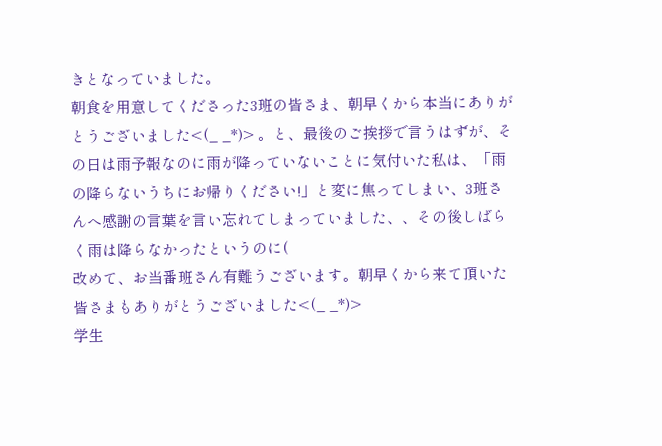きとなっていました。
朝食を用意してくださった3班の皆さま、朝早くから本当にありがとうございました<(_ _*)> 。と、最後のご挨拶で言うはずが、その日は雨予報なのに雨が降っていないことに気付いた私は、「雨の降らないうちにお帰りください!」と変に焦ってしまい、3班さんへ感謝の言葉を言い忘れてしまっていました、、その後しばらく雨は降らなかったというのに(
改めて、お当番班さん有難うございます。朝早くから来て頂いた皆さまもありがとうございました<(_ _*)>
学生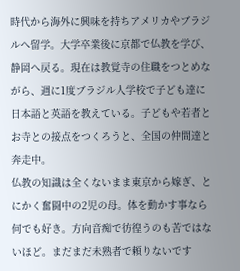時代から海外に興味を持ちアメリカやブラジルへ留学。大学卒業後に京都で仏教を学び、静岡へ戻る。現在は教覚寺の住職をつとめながら、週に1度ブラジル人学校で子ども達に日本語と英語を教えている。子どもや若者とお寺との接点をつくろうと、全国の仲間達と奔走中。
仏教の知識は全くないまま東京から嫁ぎ、とにかく奮闘中の2児の母。体を動かす事なら何でも好き。方向音痴で彷徨うのも苦ではないほど。まだまだ未熟者で頼りないです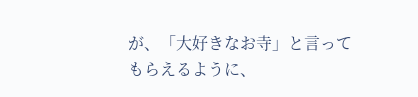が、「大好きなお寺」と言ってもらえるように、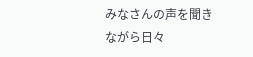みなさんの声を聞きながら日々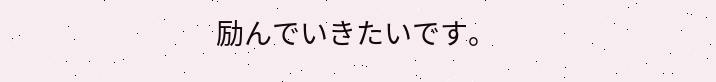励んでいきたいです。